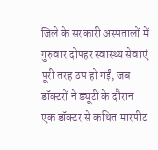जिले के सरकारी अस्पतालों में गुरुवार दोपहर स्वास्थ्य सेवाएं पूरी तरह ठप हो गईं, जब डॉक्टरों ने ड्यूटी के दौरान एक डॉक्टर से कथित मारपीट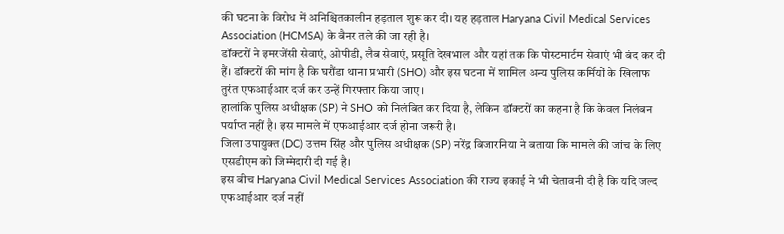की घटना के विरोध में अनिश्चितकालीन हड़ताल शुरू कर दी। यह हड़ताल Haryana Civil Medical Services Association (HCMSA) के बैनर तले की जा रही है।
डॉक्टरों ने इमरजेंसी सेवाएं, ओपीडी, लैब सेवाएं, प्रसूति देखभाल और यहां तक कि पोस्टमार्टम सेवाएं भी बंद कर दी हैं। डॉक्टरों की मांग है कि घरौंडा थाना प्रभारी (SHO) और इस घटना में शामिल अन्य पुलिस कर्मियों के खिलाफ तुरंत एफआईआर दर्ज कर उन्हें गिरफ्तार किया जाए।
हालांकि पुलिस अधीक्षक (SP) ने SHO को निलंबित कर दिया है, लेकिन डॉक्टरों का कहना है कि केवल निलंबन पर्याप्त नहीं है। इस मामले में एफआईआर दर्ज होना जरूरी है।
जिला उपायुक्त (DC) उत्तम सिंह और पुलिस अधीक्षक (SP) नरेंद्र बिजारनिया ने बताया कि मामले की जांच के लिए एसडीएम को जिम्मेदारी दी गई है।
इस बीच Haryana Civil Medical Services Association की राज्य इकाई ने भी चेतावनी दी है कि यदि जल्द एफआईआर दर्ज नहीं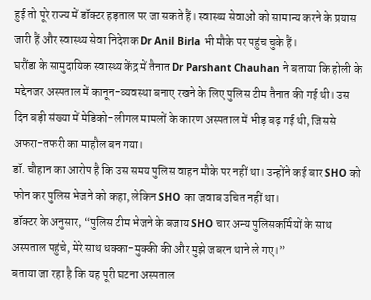हुई तो पूरे राज्य में डॉक्टर हड़ताल पर जा सकते हैं। स्वास्थ्य सेवाओं को सामान्य करने के प्रयास जारी हैं और स्वास्थ्य सेवा निदेशक Dr Anil Birla भी मौके पर पहुंच चुके हैं।
घरौंडा के सामुदायिक स्वास्थ्य केंद्र में तैनात Dr Parshant Chauhan ने बताया कि होली के मद्देनजर अस्पताल में कानून-व्यवस्था बनाए रखने के लिए पुलिस टीम तैनात की गई थी। उस दिन बड़ी संख्या में मेडिको-लीगल मामलों के कारण अस्पताल में भीड़ बढ़ गई थी, जिससे अफरा-तफरी का माहौल बन गया।
डॉ. चौहान का आरोप है कि उस समय पुलिस वाहन मौके पर नहीं था। उन्होंने कई बार SHO को फोन कर पुलिस भेजने को कहा, लेकिन SHO का जवाब उचित नहीं था।
डॉक्टर के अनुसार, “पुलिस टीम भेजने के बजाय SHO चार अन्य पुलिसकर्मियों के साथ अस्पताल पहुंचे, मेरे साथ धक्का-मुक्की की और मुझे जबरन थाने ले गए।”
बताया जा रहा है कि यह पूरी घटना अस्पताल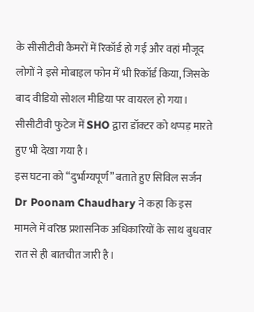के सीसीटीवी कैमरों में रिकॉर्ड हो गई और वहां मौजूद लोगों ने इसे मोबाइल फोन में भी रिकॉर्ड किया, जिसके बाद वीडियो सोशल मीडिया पर वायरल हो गया। सीसीटीवी फुटेज में SHO द्वारा डॉक्टर को थप्पड़ मारते हुए भी देखा गया है।
इस घटना को “दुर्भाग्यपूर्ण” बताते हुए सिविल सर्जन Dr Poonam Chaudhary ने कहा कि इस मामले में वरिष्ठ प्रशासनिक अधिकारियों के साथ बुधवार रात से ही बातचीत जारी है।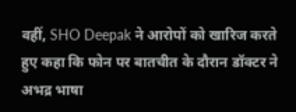वहीं, SHO Deepak ने आरोपों को खारिज करते हुए कहा कि फोन पर बातचीत के दौरान डॉक्टर ने अभद्र भाषा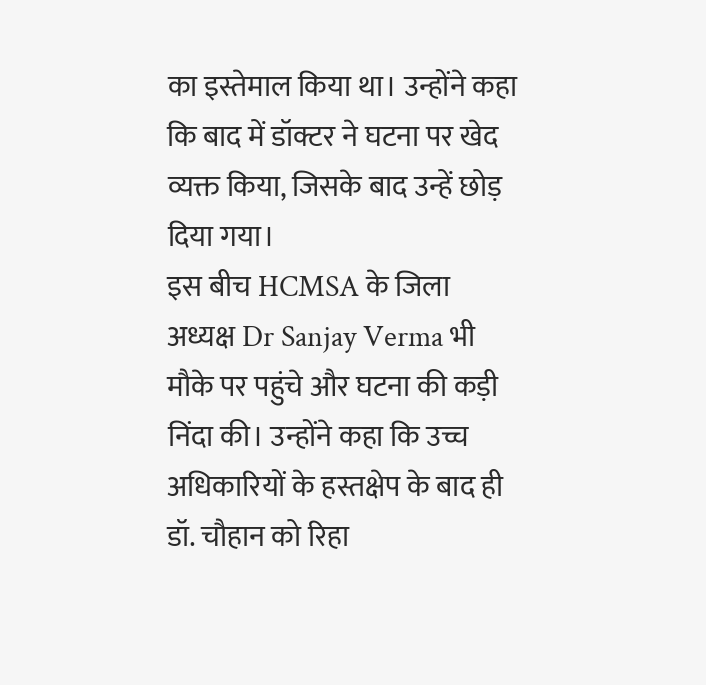का इस्तेमाल किया था। उन्होंने कहा कि बाद में डॉक्टर ने घटना पर खेद व्यक्त किया, जिसके बाद उन्हें छोड़ दिया गया।
इस बीच HCMSA के जिला अध्यक्ष Dr Sanjay Verma भी मौके पर पहुंचे और घटना की कड़ी निंदा की। उन्होंने कहा कि उच्च अधिकारियों के हस्तक्षेप के बाद ही डॉ. चौहान को रिहा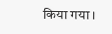किया गया।